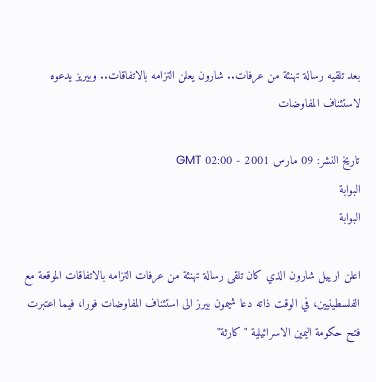بعد تلقيه رسالة تهنئة من عرفات.. شارون يعلن التزامه بالاتفاقات.. وبيريز يدعوه لاستئناف المفاوضات

تاريخ النشر: 09 مارس 2001 - 02:00 GMT
البوابة
البوابة

اعلن ارييل شارون الذي كان تلقى رسالة تهنئة من عرفات التزامه بالاتفاقات الموقعة مع الفلسطينيين، في الوقت ذاته دعا شيمون بيرز الى استئناف المفاوضات فورا، فيما اعتبرت فتح حكومة اليمين الاسرائيلية "كارثة"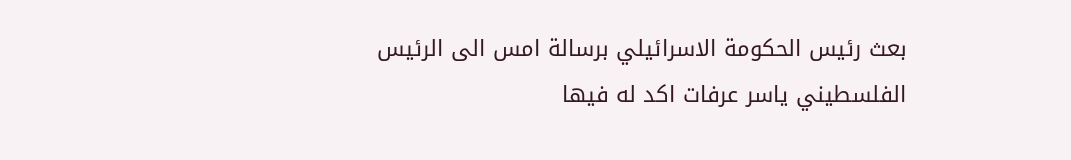بعث رئيس الحكومة الاسرائيلي برسالة امس الى الرئيس الفلسطيني ياسر عرفات اكد له فيها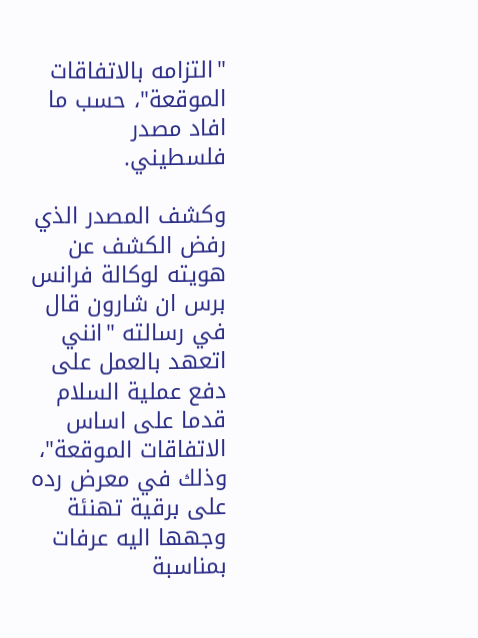"التزامه بالاتفاقات الموقعة"، حسب ما افاد مصدر فلسطيني.

وكشف المصدر الذي رفض الكشف عن هويته لوكالة فرانس برس ان شارون قال في رسالته "انني اتعهد بالعمل على دفع عملية السلام قدما على اساس الاتفاقات الموقعة"، وذلك في معرض رده على برقية تهنئة وجهها اليه عرفات بمناسبة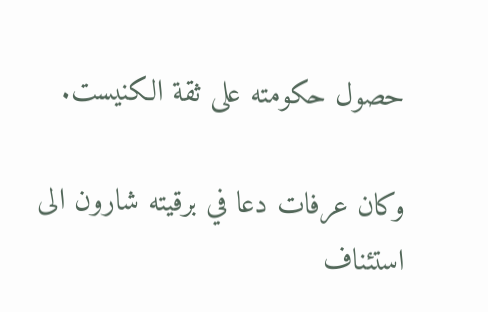حصول حكومته على ثقة الكنيست.

وكان عرفات دعا في برقيته شارون الى استئناف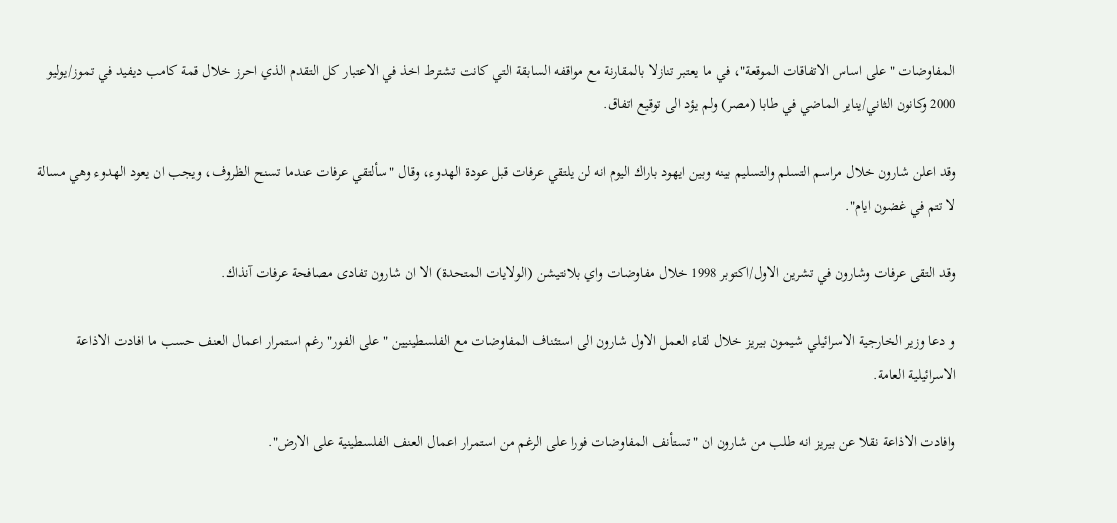المفاوضات "على اساس الاتفاقات الموقعة"، في ما يعتبر تنازلا بالمقارنة مع مواقفه السابقة التي كانت تشترط اخذ في الاعتبار كل التقدم الذي احرز خلال قمة كامب ديفيد في تموز/يوليو 2000 وكانون الثاني/يناير الماضي في طابا (مصر) ولم يؤد الى توقيع اتفاق.

وقد اعلن شارون خلال مراسم التسلم والتسليم بينه وبين ايهود باراك اليوم انه لن يلتقي عرفات قبل عودة الهدوء، وقال "سألتقي عرفات عندما تسنح الظروف، ويجب ان يعود الهدوء وهي مسالة لا تتم في غضون ايام".

وقد التقى عرفات وشارون في تشرين الاول/اكتوبر 1998 خلال مفاوضات واي بلانتيشن (الولايات المتحدة) الا ان شارون تفادى مصافحة عرفات آنذاك.

و دعا وزير الخارجية الاسرائيلي شيمون بيريز خلال لقاء العمل الاول شارون الى استئناف المفاوضات مع الفلسطينيين "على الفور" رغم استمرار اعمال العنف حسب ما افادت الاذاعة الاسرائيلية العامة.

وافادت الاذاعة نقلا عن بيريز انه طلب من شارون ان "تستأنف المفاوضات فورا على الرغم من استمرار اعمال العنف الفلسطينية على الارض".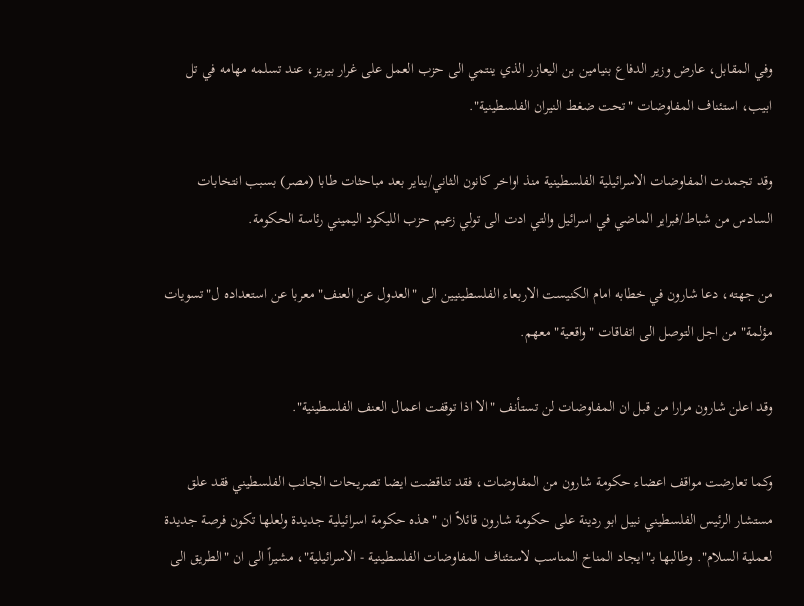وفي المقابل، عارض وزير الدفاع بنيامين بن اليعازر الذي ينتمي الى حزب العمل على غرار بيريز، عند تسلمه مهامه في تل ابيب، استئناف المفاوضات "تحت ضغط النيران الفلسطينية".

وقد تجمدت المفاوضات الاسرائيلية الفلسطينية منذ اواخر كانون الثاني/يناير بعد مباحثات طابا (مصر) بسبب انتخابات السادس من شباط/فبراير الماضي في اسرائيل والتي ادت الى تولي زعيم حزب الليكود اليميني رئاسة الحكومة.

من جهته، دعا شارون في خطابه امام الكنيست الاربعاء الفلسطينيين الى "العدول عن العنف" معربا عن استعداده ل"تسويات مؤلمة" من اجل التوصل الى اتفاقات "واقعية" معهم.

وقد اعلن شارون مرارا من قبل ان المفاوضات لن تستأنف "الا اذا توقفت اعمال العنف الفلسطينية".

وكما تعارضت مواقف اعضاء حكومة شارون من المفاوضات، فقد تناقضت ايضا تصريحات الجانب الفلسطيني فقد علق مستشار الرئيس الفلسطيني نبيل ابو ردينة على حكومة شارون قائلاً ان "هذه حكومة اسرائيلية جديدة ولعلها تكون فرصة جديدة لعملية السلام". وطالبها بـ"ايجاد المناخ المناسب لاستئناف المفاوضات الفلسطينية - الاسرائيلية"، مشيراً الى ان "الطريق الى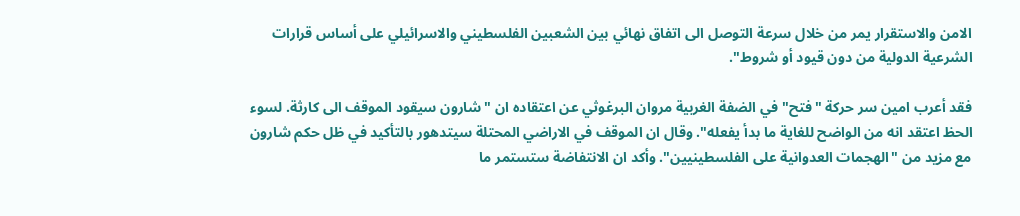الامن والاستقرار يمر من خلال سرعة التوصل الى اتفاق نهائي بين الشعبين الفلسطيني والاسرائيلي على أساس قرارات الشرعية الدولية من دون قيود أو شروط".

فقد أعرب امين سر حركة "فتح" في الضفة الغربية مروان البرغوثي عن اعتقاده ان "شارون سيقود الموقف الى كارثة. لسوء الحظ اعتقد انه من الواضح للغاية ما بدأ يفعله". وقال ان الموقف في الاراضي المحتلة سيتدهور بالتأكيد في ظل حكم شارون مع مزيد من "الهجمات العدوانية على الفلسطينيين". وأكد ان الانتفاضة ستستمر ما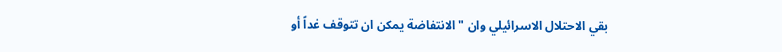بقي الاحتلال الاسرائيلي وان "الانتفاضة يمكن ان تتوقف غداً أو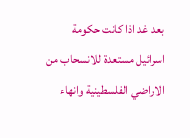بعد غد اذا كانت حكومة اسرائيل مستعدة للانسحاب من الاراضي الفلسطينية وانهاء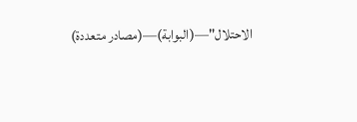الاحتلال"—(البوابة)—(مصادر متعددة)